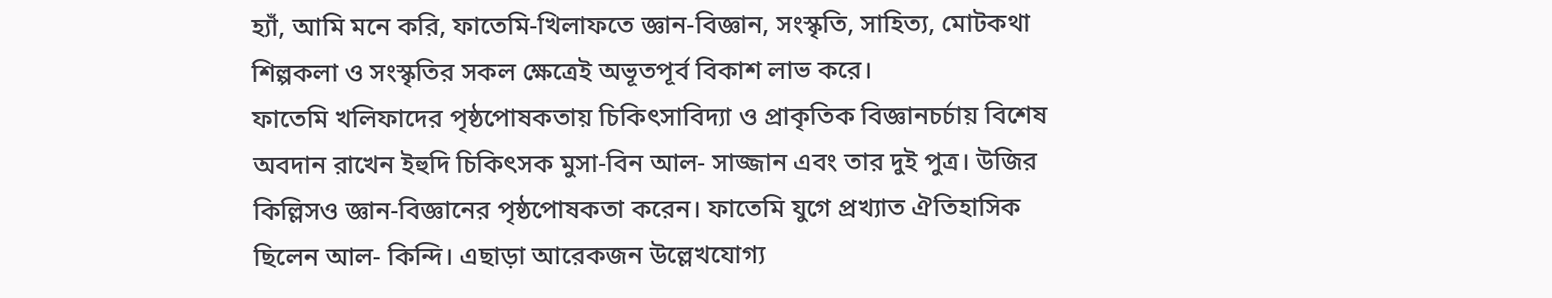হ্যাঁ, আমি মনে করি, ফাতেমি-খিলাফতে জ্ঞান-বিজ্ঞান, সংস্কৃতি, সাহিত্য, মোটকথা শিল্পকলা ও সংস্কৃতির সকল ক্ষেত্রেই অভূতপূর্ব বিকাশ লাভ করে।
ফাতেমি খলিফাদের পৃষ্ঠপোষকতায় চিকিৎসাবিদ্যা ও প্রাকৃতিক বিজ্ঞানচর্চায় বিশেষ অবদান রাখেন ইহুদি চিকিৎসক মুসা-বিন আল- সাজ্জান এবং তার দুই পুত্র। উজির কিল্লিসও জ্ঞান-বিজ্ঞানের পৃষ্ঠপোষকতা করেন। ফাতেমি যুগে প্রখ্যাত ঐতিহাসিক ছিলেন আল- কিন্দি। এছাড়া আরেকজন উল্লেখযোগ্য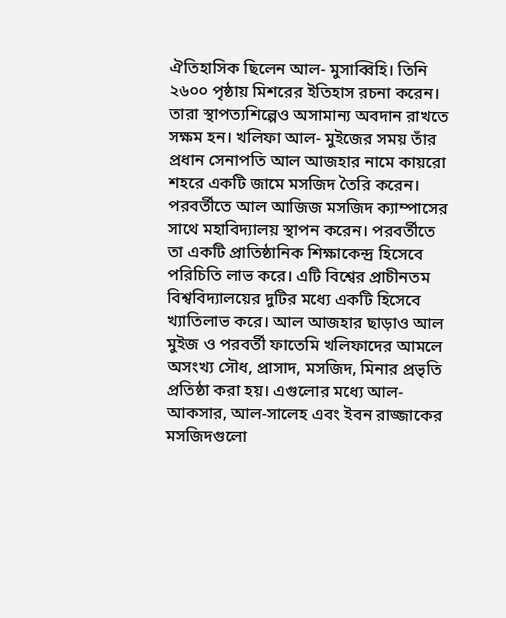ঐতিহাসিক ছিলেন আল- মুসাব্বিহি। তিনি ২৬০০ পৃষ্ঠায় মিশরের ইতিহাস রচনা করেন। তারা স্থাপত্যশিল্পেও অসামান্য অবদান রাখতে সক্ষম হন। খলিফা আল- মুইজের সময় তাঁর প্রধান সেনাপতি আল আজহার নামে কায়রো শহরে একটি জামে মসজিদ তৈরি করেন। পরবর্তীতে আল আজিজ মসজিদ ক্যাম্পাসের সাথে মহাবিদ্যালয় স্থাপন করেন। পরবর্তীতে তা একটি প্রাতিষ্ঠানিক শিক্ষাকেন্দ্র হিসেবে পরিচিতি লাভ করে। এটি বিশ্বের প্রাচীনতম বিশ্ববিদ্যালয়ের দুটির মধ্যে একটি হিসেবে খ্যাতিলাভ করে। আল আজহার ছাড়াও আল মুইজ ও পরবর্তী ফাতেমি খলিফাদের আমলে অসংখ্য সৌধ, প্রাসাদ, মসজিদ, মিনার প্রভৃতি প্রতিষ্ঠা করা হয়। এগুলোর মধ্যে আল-আকসার, আল-সালেহ এবং ইবন রাজ্জাকের মসজিদগুলো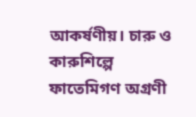আকর্ষণীয়। চারু ও কারুশিল্পে ফাতেমিগণ অগ্রণী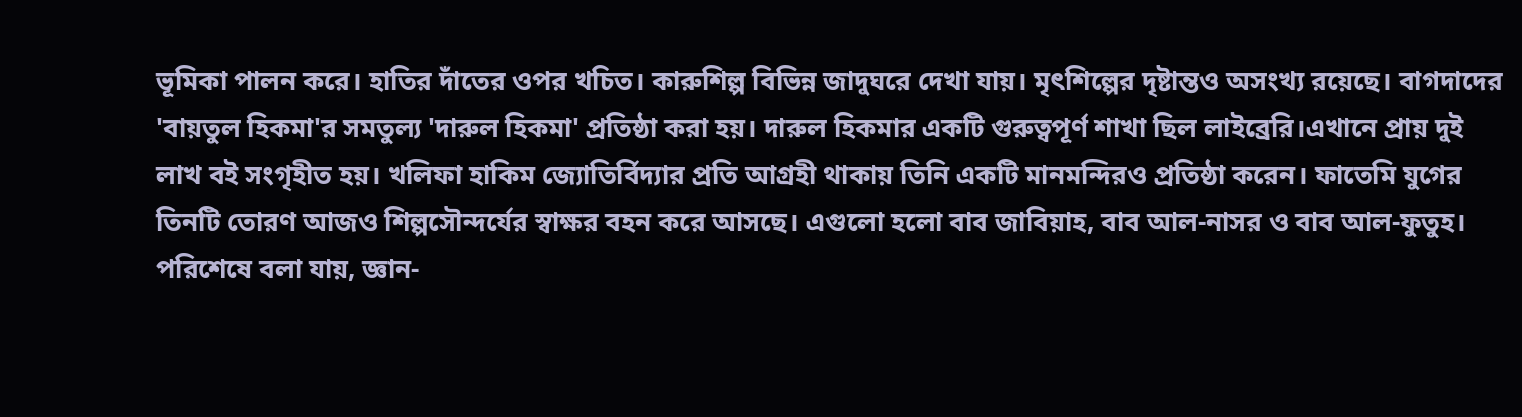ভূমিকা পালন করে। হাতির দাঁতের ওপর খচিত। কারুশিল্প বিভিন্ন জাদুঘরে দেখা যায়। মৃৎশিল্পের দৃষ্টান্তও অসংখ্য রয়েছে। বাগদাদের 'বায়তুল হিকমা'র সমতুল্য 'দারুল হিকমা' প্রতিষ্ঠা করা হয়। দারুল হিকমার একটি গুরুত্বপূর্ণ শাখা ছিল লাইব্রেরি।এখানে প্রায় দুই লাখ বই সংগৃহীত হয়। খলিফা হাকিম জ্যোতির্বিদ্যার প্রতি আগ্রহী থাকায় তিনি একটি মানমন্দিরও প্রতিষ্ঠা করেন। ফাতেমি যুগের তিনটি তোরণ আজও শিল্পসৌন্দর্যের স্বাক্ষর বহন করে আসছে। এগুলো হলো বাব জাবিয়াহ, বাব আল-নাসর ও বাব আল-ফুতুহ।
পরিশেষে বলা যায়, জ্ঞান-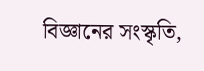বিজ্ঞানের সংস্কৃতি,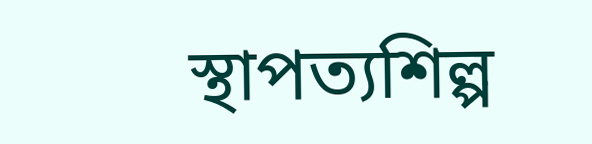স্থাপত্যশিল্প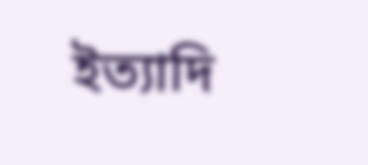ইত্যাদি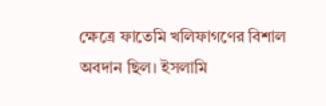ক্ষেত্রে ফাতেমি খলিফাগণের বিশাল অবদান ছিল। ইসলামি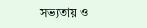সভ্যতায় ও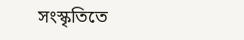সংস্কৃতিতে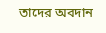তাদের অবদান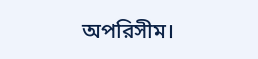অপরিসীম।